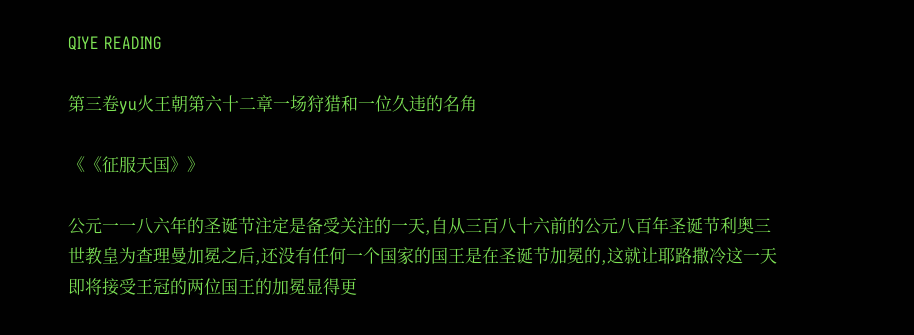QIYE READING

第三卷yu火王朝第六十二章一场狩猎和一位久违的名角

《《征服天国》》

公元一一八六年的圣诞节注定是备受关注的一天,自从三百八十六前的公元八百年圣诞节利奥三世教皇为查理曼加冕之后,还没有任何一个国家的国王是在圣诞节加冕的,这就让耶路撒冷这一天即将接受王冠的两位国王的加冕显得更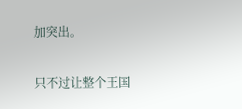加突出。

只不过让整个王国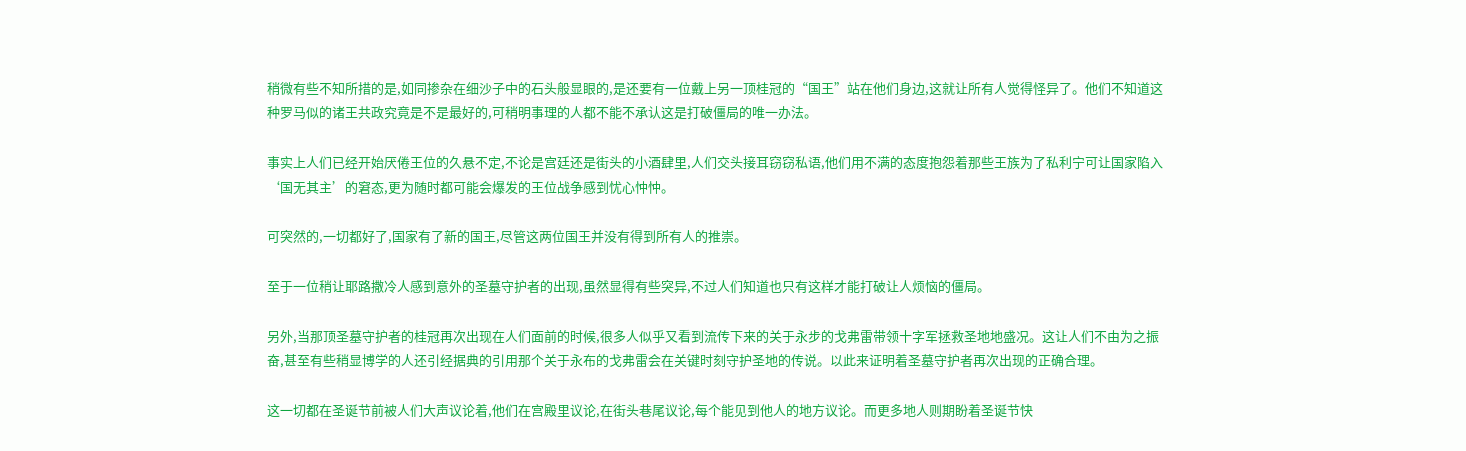稍微有些不知所措的是,如同掺杂在细沙子中的石头般显眼的,是还要有一位戴上另一顶桂冠的“国王”站在他们身边,这就让所有人觉得怪异了。他们不知道这种罗马似的诸王共政究竟是不是最好的,可稍明事理的人都不能不承认这是打破僵局的唯一办法。

事实上人们已经开始厌倦王位的久悬不定,不论是宫廷还是街头的小酒肆里,人们交头接耳窃窃私语,他们用不满的态度抱怨着那些王族为了私利宁可让国家陷入‘国无其主’的窘态,更为随时都可能会爆发的王位战争感到忧心忡忡。

可突然的,一切都好了,国家有了新的国王,尽管这两位国王并没有得到所有人的推崇。

至于一位稍让耶路撒冷人感到意外的圣墓守护者的出现,虽然显得有些突异,不过人们知道也只有这样才能打破让人烦恼的僵局。

另外,当那顶圣墓守护者的桂冠再次出现在人们面前的时候,很多人似乎又看到流传下来的关于永步的戈弗雷带领十字军拯救圣地地盛况。这让人们不由为之振奋,甚至有些稍显博学的人还引经据典的引用那个关于永布的戈弗雷会在关键时刻守护圣地的传说。以此来证明着圣墓守护者再次出现的正确合理。

这一切都在圣诞节前被人们大声议论着,他们在宫殿里议论,在街头巷尾议论,每个能见到他人的地方议论。而更多地人则期盼着圣诞节快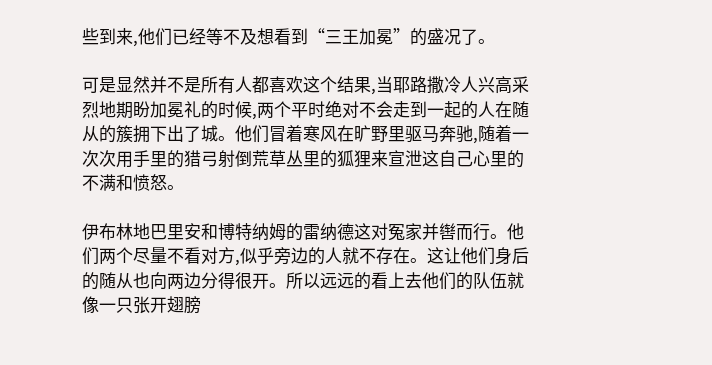些到来,他们已经等不及想看到“三王加冕”的盛况了。

可是显然并不是所有人都喜欢这个结果,当耶路撒冷人兴高采烈地期盼加冕礼的时候,两个平时绝对不会走到一起的人在随从的簇拥下出了城。他们冒着寒风在旷野里驱马奔驰,随着一次次用手里的猎弓射倒荒草丛里的狐狸来宣泄这自己心里的不满和愤怒。

伊布林地巴里安和博特纳姆的雷纳德这对冤家并辔而行。他们两个尽量不看对方,似乎旁边的人就不存在。这让他们身后的随从也向两边分得很开。所以远远的看上去他们的队伍就像一只张开翅膀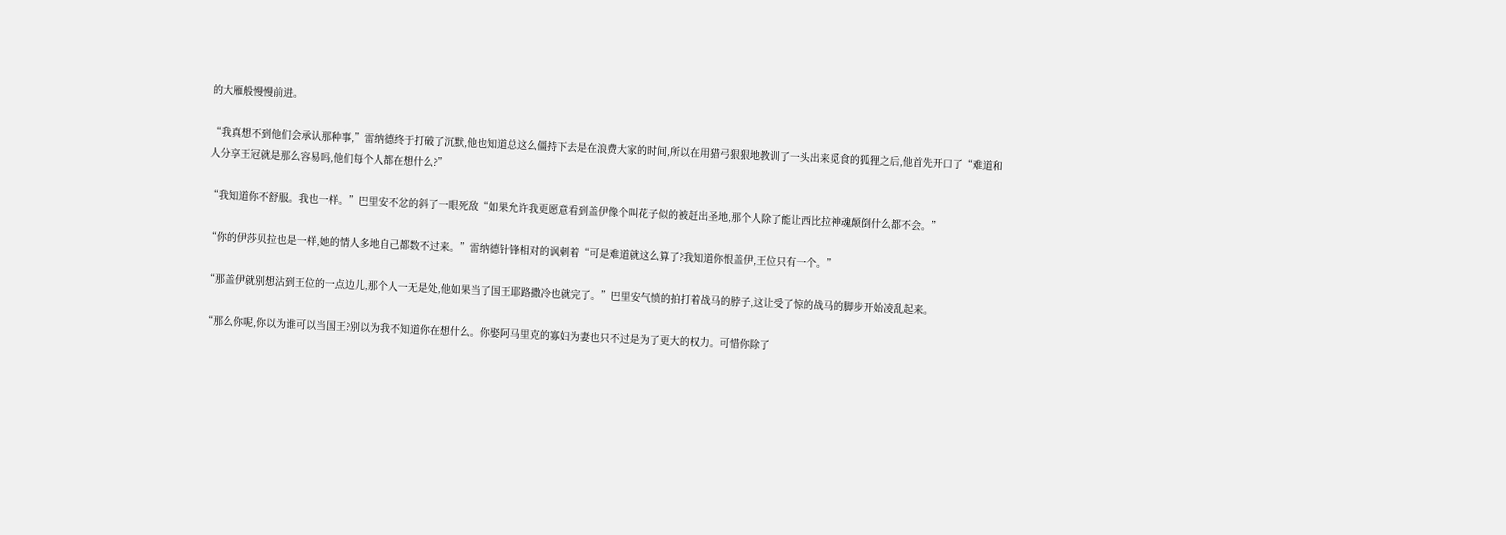的大雁般慢慢前进。

“我真想不到他们会承认那种事,”雷纳德终于打破了沉默,他也知道总这么僵持下去是在浪费大家的时间,所以在用猎弓狠狠地教训了一头出来觅食的狐狸之后,他首先开口了“难道和人分享王冠就是那么容易吗,他们每个人都在想什么?”

“我知道你不舒服。我也一样。”巴里安不忿的斜了一眼死敌“如果允许我更愿意看到盖伊像个叫花子似的被赶出圣地,那个人除了能让西比拉神魂颠倒什么都不会。”

“你的伊莎贝拉也是一样,她的情人多地自己都数不过来。”雷纳德针锋相对的讽刺着“可是难道就这么算了?我知道你恨盖伊,王位只有一个。”

“那盖伊就别想沾到王位的一点边儿,那个人一无是处,他如果当了国王耶路撒冷也就完了。”巴里安气愤的拍打着战马的脖子,这让受了惊的战马的脚步开始凌乱起来。

“那么你呢,你以为谁可以当国王?别以为我不知道你在想什么。你娶阿马里克的寡妇为妻也只不过是为了更大的权力。可惜你除了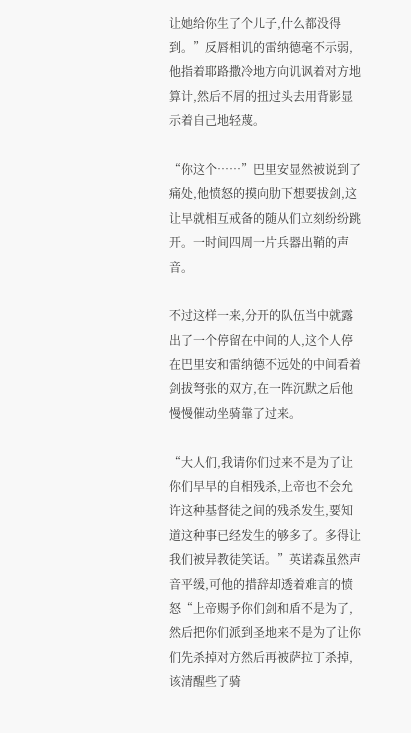让她给你生了个儿子,什么都没得到。”反唇相讥的雷纳德毫不示弱,他指着耶路撒冷地方向讥讽着对方地算计,然后不屑的扭过头去用背影显示着自己地轻蔑。

“你这个……”巴里安显然被说到了痛处,他愤怒的摸向肋下想要拔剑,这让早就相互戒备的随从们立刻纷纷跳开。一时间四周一片兵器出鞘的声音。

不过这样一来,分开的队伍当中就露出了一个停留在中间的人,这个人停在巴里安和雷纳德不远处的中间看着剑拔弩张的双方,在一阵沉默之后他慢慢催动坐骑靠了过来。

“大人们,我请你们过来不是为了让你们早早的自相残杀,上帝也不会允许这种基督徒之间的残杀发生,要知道这种事已经发生的够多了。多得让我们被异教徒笑话。”英诺森虽然声音平缓,可他的措辞却透着难言的愤怒“上帝赐予你们剑和盾不是为了,然后把你们派到圣地来不是为了让你们先杀掉对方然后再被萨拉丁杀掉,该清醒些了骑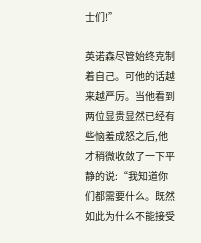士们!”

英诺森尽管始终克制着自己。可他的话越来越严厉。当他看到两位显贵显然已经有些恼羞成怒之后,他才稍微收敛了一下平静的说:“我知道你们都需要什么。既然如此为什么不能接受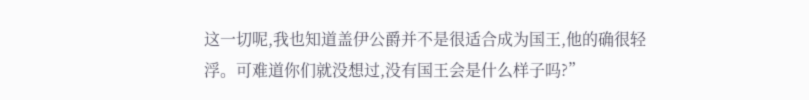这一切呢,我也知道盖伊公爵并不是很适合成为国王,他的确很轻浮。可难道你们就没想过,没有国王会是什么样子吗?”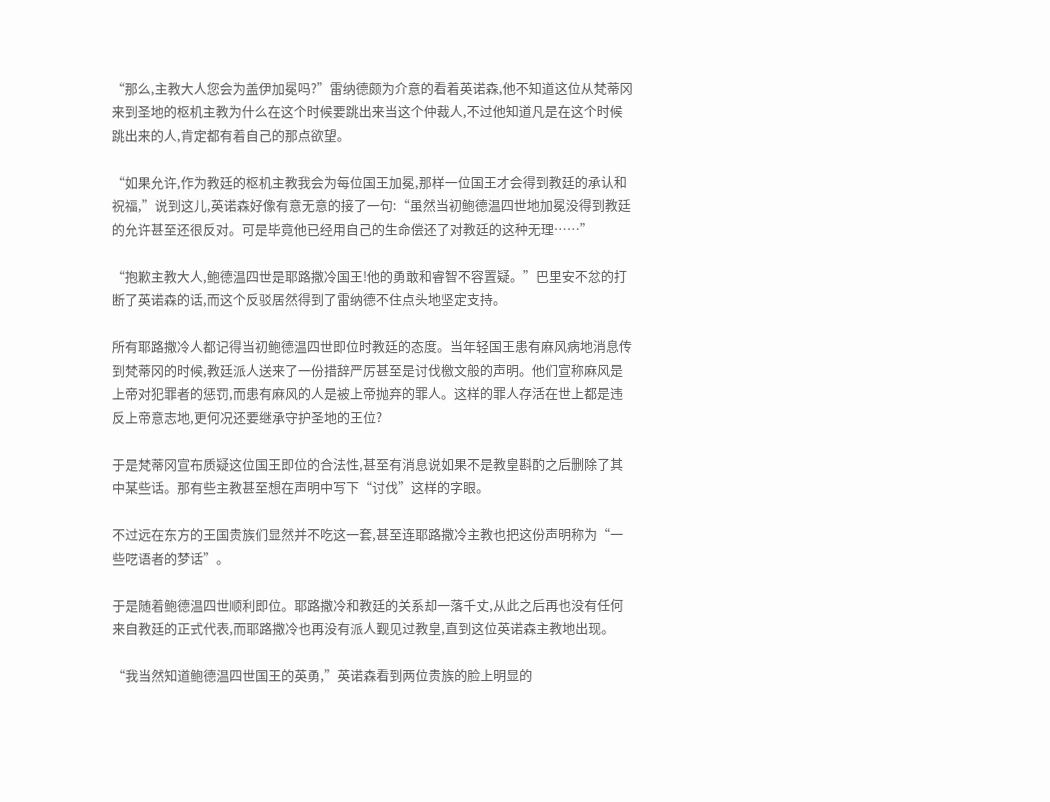“那么,主教大人您会为盖伊加冕吗?”雷纳德颇为介意的看着英诺森,他不知道这位从梵蒂冈来到圣地的枢机主教为什么在这个时候要跳出来当这个仲裁人,不过他知道凡是在这个时候跳出来的人,肯定都有着自己的那点欲望。

“如果允许,作为教廷的枢机主教我会为每位国王加冕,那样一位国王才会得到教廷的承认和祝福,”说到这儿,英诺森好像有意无意的接了一句:“虽然当初鲍德温四世地加冕没得到教廷的允许甚至还很反对。可是毕竟他已经用自己的生命偿还了对教廷的这种无理……”

“抱歉主教大人,鲍德温四世是耶路撒冷国王!他的勇敢和睿智不容置疑。”巴里安不忿的打断了英诺森的话,而这个反驳居然得到了雷纳德不住点头地坚定支持。

所有耶路撒冷人都记得当初鲍德温四世即位时教廷的态度。当年轻国王患有麻风病地消息传到梵蒂冈的时候,教廷派人送来了一份措辞严厉甚至是讨伐檄文般的声明。他们宣称麻风是上帝对犯罪者的惩罚,而患有麻风的人是被上帝抛弃的罪人。这样的罪人存活在世上都是违反上帝意志地,更何况还要继承守护圣地的王位?

于是梵蒂冈宣布质疑这位国王即位的合法性,甚至有消息说如果不是教皇斟酌之后删除了其中某些话。那有些主教甚至想在声明中写下“讨伐”这样的字眼。

不过远在东方的王国贵族们显然并不吃这一套,甚至连耶路撒冷主教也把这份声明称为“一些呓语者的梦话”。

于是随着鲍德温四世顺利即位。耶路撒冷和教廷的关系却一落千丈,从此之后再也没有任何来自教廷的正式代表,而耶路撒冷也再没有派人觐见过教皇,直到这位英诺森主教地出现。

“我当然知道鲍德温四世国王的英勇,”英诺森看到两位贵族的脸上明显的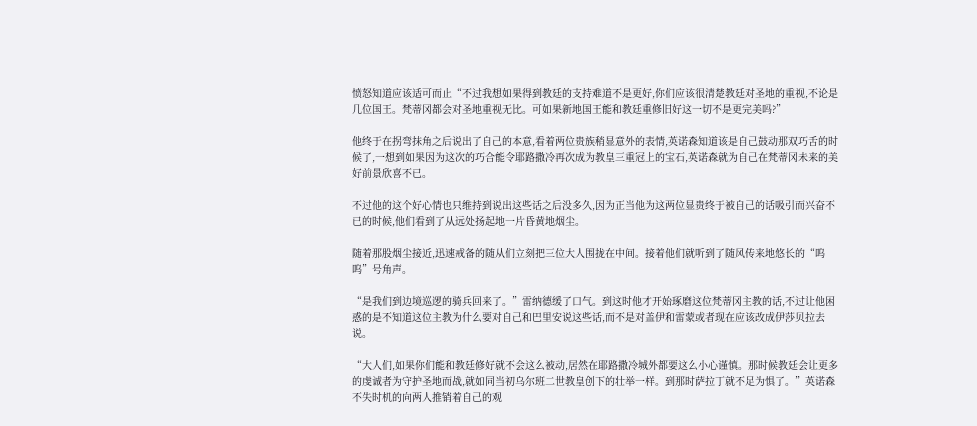愤怒知道应该适可而止“不过我想如果得到教廷的支持难道不是更好,你们应该很清楚教廷对圣地的重视,不论是几位国王。梵蒂冈都会对圣地重视无比。可如果新地国王能和教廷重修旧好这一切不是更完美吗?”

他终于在拐弯抹角之后说出了自己的本意,看着两位贵族稍显意外的表情,英诺森知道该是自己鼓动那双巧舌的时候了,一想到如果因为这次的巧合能令耶路撒冷再次成为教皇三重冠上的宝石,英诺森就为自己在梵蒂冈未来的美好前景欣喜不已。

不过他的这个好心情也只维持到说出这些话之后没多久,因为正当他为这两位显贵终于被自己的话吸引而兴奋不已的时候,他们看到了从远处扬起地一片昏黄地烟尘。

随着那股烟尘接近,迅速戒备的随从们立刻把三位大人围拢在中间。接着他们就听到了随风传来地悠长的“呜呜”号角声。

“是我们到边境巡逻的骑兵回来了。”雷纳德缓了口气。到这时他才开始琢磨这位梵蒂冈主教的话,不过让他困惑的是不知道这位主教为什么要对自己和巴里安说这些话,而不是对盖伊和雷蒙或者现在应该改成伊莎贝拉去说。

“大人们,如果你们能和教廷修好就不会这么被动,居然在耶路撒冷城外都要这么小心谨慎。那时候教廷会让更多的虔诚者为守护圣地而战,就如同当初乌尔班二世教皇创下的壮举一样。到那时萨拉丁就不足为惧了。”英诺森不失时机的向两人推销着自己的观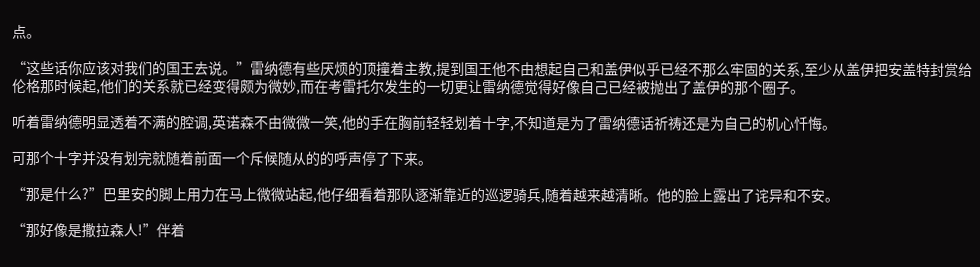点。

“这些话你应该对我们的国王去说。”雷纳德有些厌烦的顶撞着主教,提到国王他不由想起自己和盖伊似乎已经不那么牢固的关系,至少从盖伊把安盖特封赏给伦格那时候起,他们的关系就已经变得颇为微妙,而在考雷托尔发生的一切更让雷纳德觉得好像自己已经被抛出了盖伊的那个圈子。

听着雷纳德明显透着不满的腔调,英诺森不由微微一笑,他的手在胸前轻轻划着十字,不知道是为了雷纳德话祈祷还是为自己的机心忏悔。

可那个十字并没有划完就随着前面一个斥候随从的的呼声停了下来。

“那是什么?”巴里安的脚上用力在马上微微站起,他仔细看着那队逐渐靠近的巡逻骑兵,随着越来越清晰。他的脸上露出了诧异和不安。

“那好像是撒拉森人!”伴着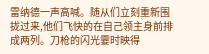雷纳德一声高喊。随从们立刻重新围拢过来,他们飞快的在自己领主身前排成两列。刀枪的闪光霎时映得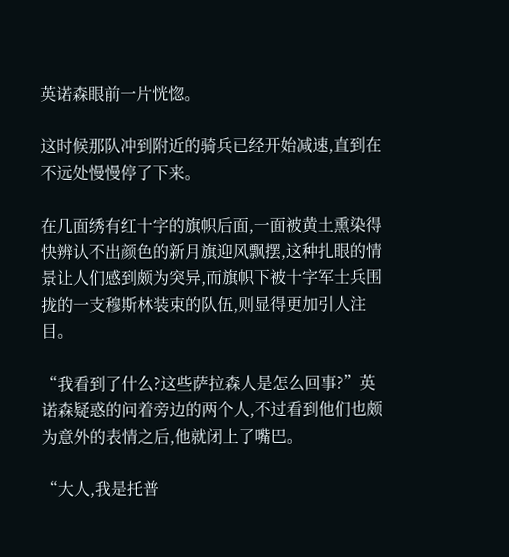英诺森眼前一片恍惚。

这时候那队冲到附近的骑兵已经开始减速,直到在不远处慢慢停了下来。

在几面绣有红十字的旗帜后面,一面被黄土熏染得快辨认不出颜色的新月旗迎风飘摆,这种扎眼的情景让人们感到颇为突异,而旗帜下被十字军士兵围拢的一支穆斯林装束的队伍,则显得更加引人注目。

“我看到了什么?这些萨拉森人是怎么回事?”英诺森疑惑的问着旁边的两个人,不过看到他们也颇为意外的表情之后,他就闭上了嘴巴。

“大人,我是托普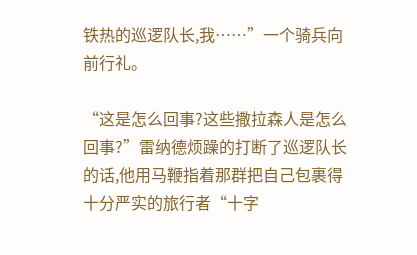铁热的巡逻队长,我……”一个骑兵向前行礼。

“这是怎么回事?这些撒拉森人是怎么回事?”雷纳德烦躁的打断了巡逻队长的话,他用马鞭指着那群把自己包裹得十分严实的旅行者“十字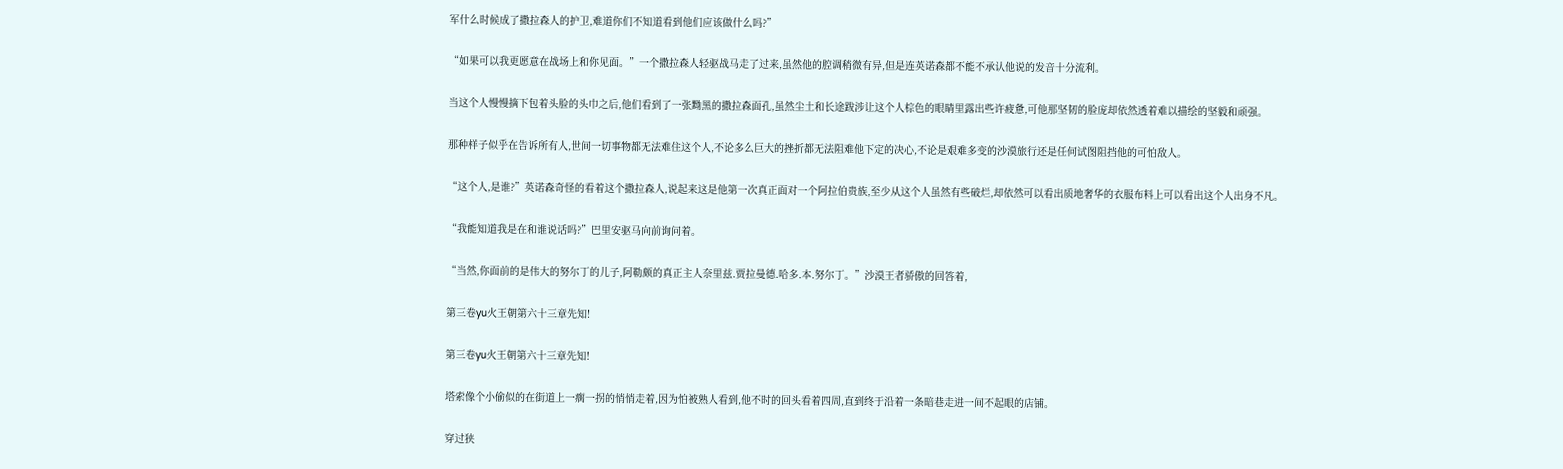军什么时候成了撒拉森人的护卫,难道你们不知道看到他们应该做什么吗?”

“如果可以我更愿意在战场上和你见面。”一个撒拉森人轻驱战马走了过来,虽然他的腔调稍微有异,但是连英诺森都不能不承认他说的发音十分流利。

当这个人慢慢摘下包着头脸的头巾之后,他们看到了一张黝黑的撒拉森面孔,虽然尘土和长途跋涉让这个人棕色的眼睛里露出些许疲惫,可他那坚韧的脸庞却依然透着难以描绘的坚毅和顽强。

那种样子似乎在告诉所有人,世间一切事物都无法难住这个人,不论多么巨大的挫折都无法阻难他下定的决心,不论是艰难多变的沙漠旅行还是任何试图阻挡他的可怕敌人。

“这个人,是谁?”英诺森奇怪的看着这个撒拉森人,说起来这是他第一次真正面对一个阿拉伯贵族,至少从这个人虽然有些破烂,却依然可以看出质地奢华的衣服布料上可以看出这个人出身不凡。

“我能知道我是在和谁说话吗?”巴里安驱马向前询问着。

“当然,你面前的是伟大的努尔丁的儿子,阿勒颇的真正主人奈里兹.贾拉曼德.哈多.本.努尔丁。”沙漠王者骄傲的回答着,

第三卷yu火王朝第六十三章先知!

第三卷yu火王朝第六十三章先知!

塔索像个小偷似的在街道上一瘸一拐的悄悄走着,因为怕被熟人看到,他不时的回头看着四周,直到终于沿着一条暗巷走进一间不起眼的店铺。

穿过狭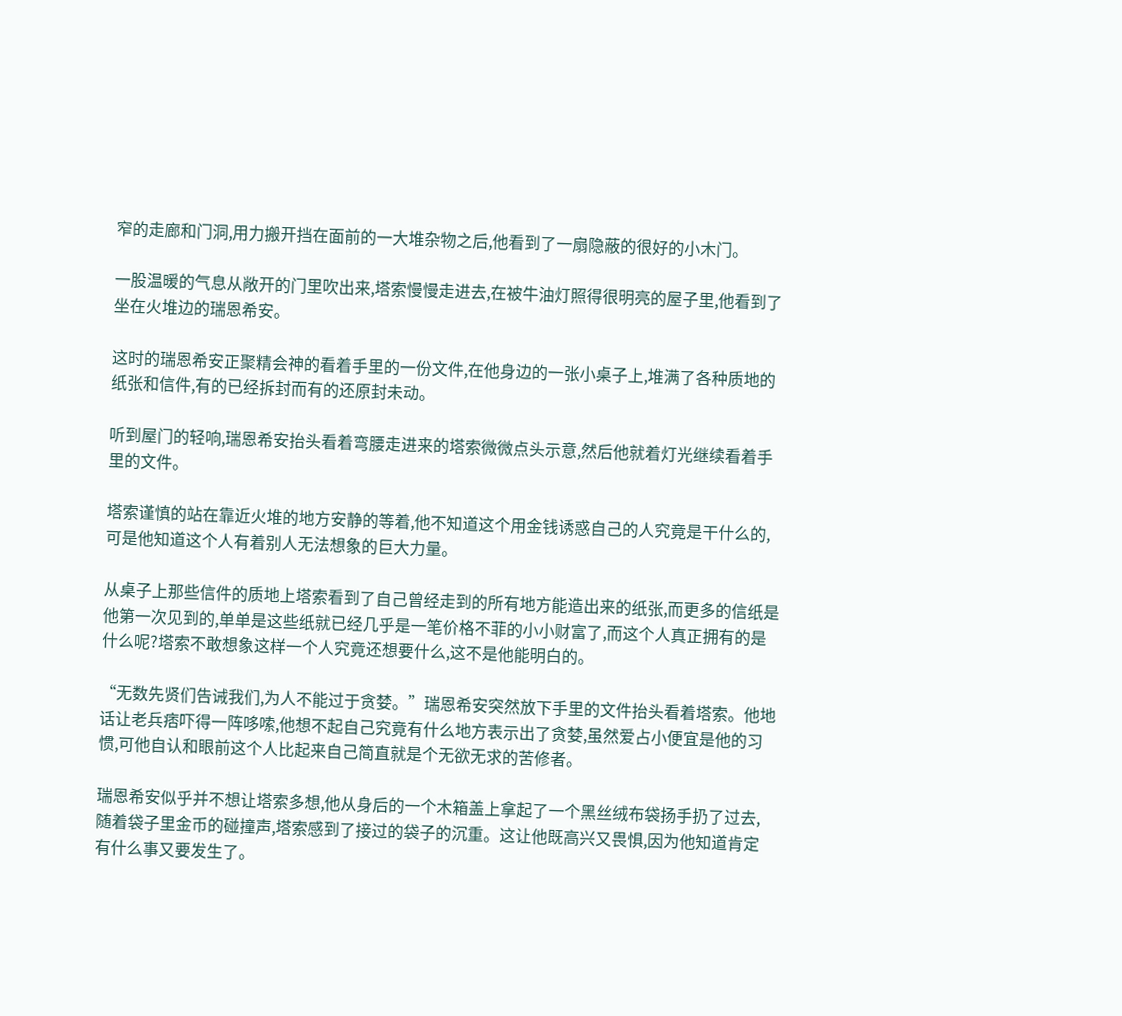窄的走廊和门洞,用力搬开挡在面前的一大堆杂物之后,他看到了一扇隐蔽的很好的小木门。

一股温暖的气息从敞开的门里吹出来,塔索慢慢走进去,在被牛油灯照得很明亮的屋子里,他看到了坐在火堆边的瑞恩希安。

这时的瑞恩希安正聚精会神的看着手里的一份文件,在他身边的一张小桌子上,堆满了各种质地的纸张和信件,有的已经拆封而有的还原封未动。

听到屋门的轻响,瑞恩希安抬头看着弯腰走进来的塔索微微点头示意,然后他就着灯光继续看着手里的文件。

塔索谨慎的站在靠近火堆的地方安静的等着,他不知道这个用金钱诱惑自己的人究竟是干什么的,可是他知道这个人有着别人无法想象的巨大力量。

从桌子上那些信件的质地上塔索看到了自己曾经走到的所有地方能造出来的纸张,而更多的信纸是他第一次见到的,单单是这些纸就已经几乎是一笔价格不菲的小小财富了,而这个人真正拥有的是什么呢?塔索不敢想象这样一个人究竟还想要什么,这不是他能明白的。

“无数先贤们告诫我们,为人不能过于贪婪。”瑞恩希安突然放下手里的文件抬头看着塔索。他地话让老兵痞吓得一阵哆嗦,他想不起自己究竟有什么地方表示出了贪婪,虽然爱占小便宜是他的习惯,可他自认和眼前这个人比起来自己简直就是个无欲无求的苦修者。

瑞恩希安似乎并不想让塔索多想,他从身后的一个木箱盖上拿起了一个黑丝绒布袋扬手扔了过去,随着袋子里金币的碰撞声,塔索感到了接过的袋子的沉重。这让他既高兴又畏惧,因为他知道肯定有什么事又要发生了。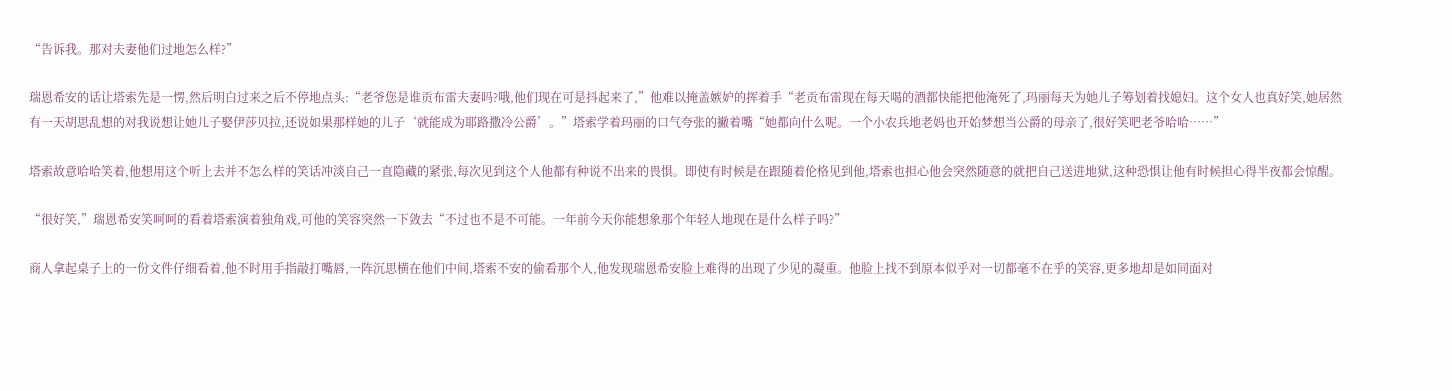“告诉我。那对夫妻他们过地怎么样?”

瑞恩希安的话让塔索先是一愣,然后明白过来之后不停地点头:“老爷您是谁贡布雷夫妻吗?哦,他们现在可是抖起来了,”他难以掩盖嫉妒的挥着手“老贡布雷现在每天喝的酒都快能把他淹死了,玛丽每天为她儿子筹划着找媳妇。这个女人也真好笑,她居然有一天胡思乱想的对我说想让她儿子娶伊莎贝拉,还说如果那样她的儿子‘就能成为耶路撒冷公爵’。”塔索学着玛丽的口气夸张的撇着嘴“她都向什么呢。一个小农兵地老妈也开始梦想当公爵的母亲了,很好笑吧老爷哈哈……”

塔索故意哈哈笑着,他想用这个听上去并不怎么样的笑话冲淡自己一直隐藏的紧张,每次见到这个人他都有种说不出来的畏惧。即使有时候是在跟随着伦格见到他,塔索也担心他会突然随意的就把自己送进地狱,这种恐惧让他有时候担心得半夜都会惊醒。

“很好笑,”瑞恩希安笑呵呵的看着塔索演着独角戏,可他的笑容突然一下敛去“不过也不是不可能。一年前今天你能想象那个年轻人地现在是什么样子吗?”

商人拿起桌子上的一份文件仔细看着,他不时用手指敲打嘴唇,一阵沉思横在他们中间,塔索不安的偷看那个人,他发现瑞恩希安脸上难得的出现了少见的凝重。他脸上找不到原本似乎对一切都毫不在乎的笑容,更多地却是如同面对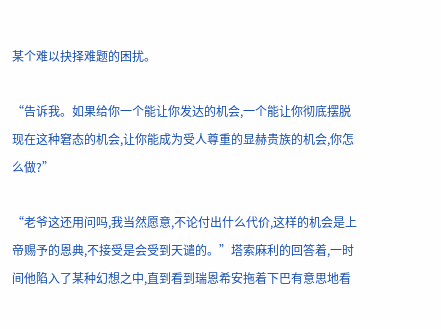某个难以抉择难题的困扰。

“告诉我。如果给你一个能让你发达的机会,一个能让你彻底摆脱现在这种窘态的机会,让你能成为受人尊重的显赫贵族的机会,你怎么做?”

“老爷这还用问吗,我当然愿意,不论付出什么代价,这样的机会是上帝赐予的恩典,不接受是会受到天谴的。”塔索麻利的回答着,一时间他陷入了某种幻想之中,直到看到瑞恩希安拖着下巴有意思地看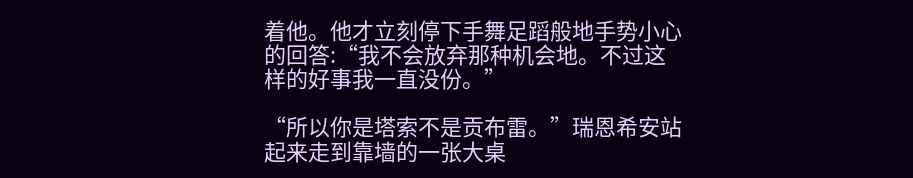着他。他才立刻停下手舞足蹈般地手势小心的回答:“我不会放弃那种机会地。不过这样的好事我一直没份。”

“所以你是塔索不是贡布雷。”瑞恩希安站起来走到靠墙的一张大桌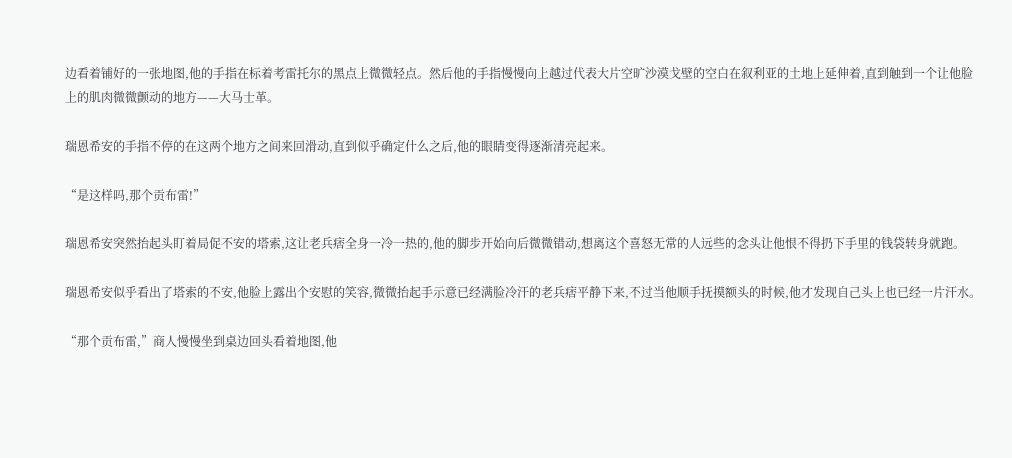边看着铺好的一张地图,他的手指在标着考雷托尔的黑点上微微轻点。然后他的手指慢慢向上越过代表大片空旷沙漠戈壁的空白在叙利亚的土地上延伸着,直到触到一个让他脸上的肌肉微微颤动的地方——大马士革。

瑞恩希安的手指不停的在这两个地方之间来回滑动,直到似乎确定什么之后,他的眼睛变得逐渐清亮起来。

“是这样吗,那个贡布雷!”

瑞恩希安突然抬起头盯着局促不安的塔索,这让老兵痞全身一冷一热的,他的脚步开始向后微微错动,想离这个喜怒无常的人远些的念头让他恨不得扔下手里的钱袋转身就跑。

瑞恩希安似乎看出了塔索的不安,他脸上露出个安慰的笑容,微微抬起手示意已经满脸冷汗的老兵痞平静下来,不过当他顺手抚摸额头的时候,他才发现自己头上也已经一片汗水。

“那个贡布雷,”商人慢慢坐到桌边回头看着地图,他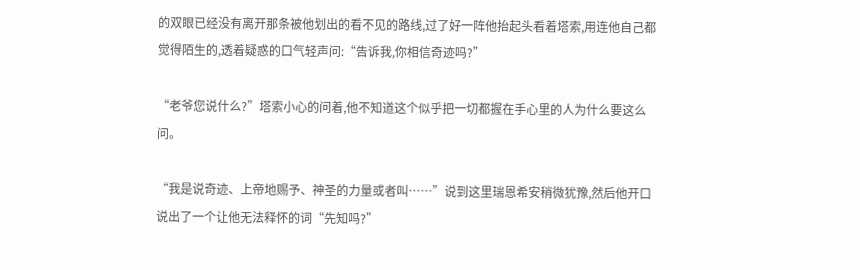的双眼已经没有离开那条被他划出的看不见的路线,过了好一阵他抬起头看着塔索,用连他自己都觉得陌生的,透着疑惑的口气轻声问:“告诉我,你相信奇迹吗?”

“老爷您说什么?”塔索小心的问着,他不知道这个似乎把一切都握在手心里的人为什么要这么问。

“我是说奇迹、上帝地赐予、神圣的力量或者叫……”说到这里瑞恩希安稍微犹豫,然后他开口说出了一个让他无法释怀的词“先知吗?”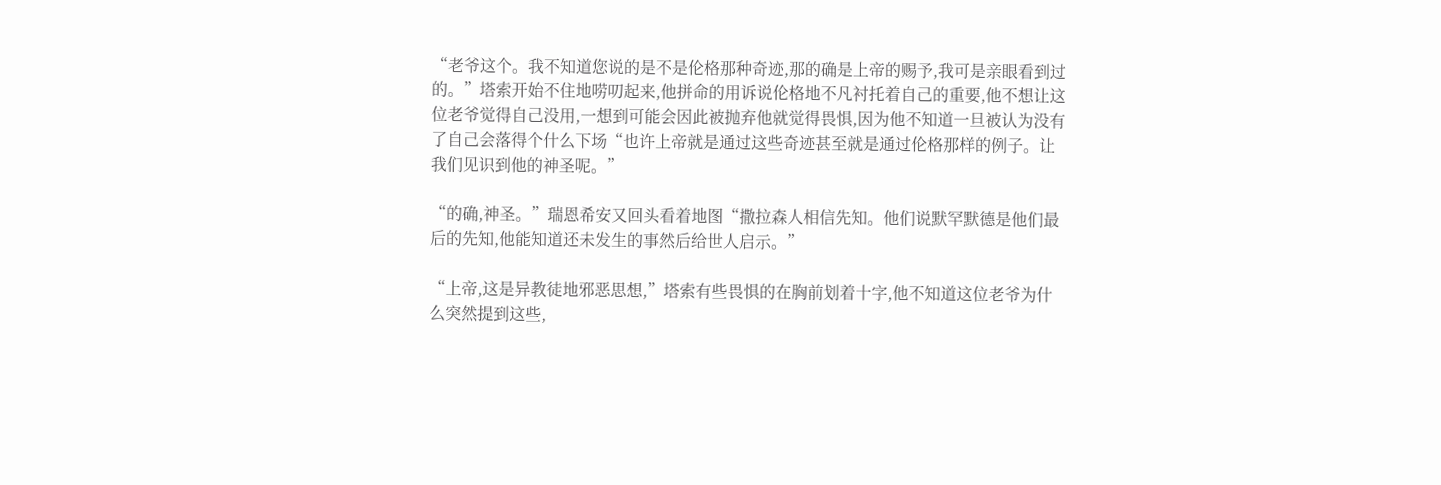“老爷这个。我不知道您说的是不是伦格那种奇迹,那的确是上帝的赐予,我可是亲眼看到过的。”塔索开始不住地唠叨起来,他拼命的用诉说伦格地不凡衬托着自己的重要,他不想让这位老爷觉得自己没用,一想到可能会因此被抛弃他就觉得畏惧,因为他不知道一旦被认为没有了自己会落得个什么下场“也许上帝就是通过这些奇迹甚至就是通过伦格那样的例子。让我们见识到他的神圣呢。”

“的确,神圣。”瑞恩希安又回头看着地图“撒拉森人相信先知。他们说默罕默德是他们最后的先知,他能知道还未发生的事然后给世人启示。”

“上帝,这是异教徒地邪恶思想,”塔索有些畏惧的在胸前划着十字,他不知道这位老爷为什么突然提到这些,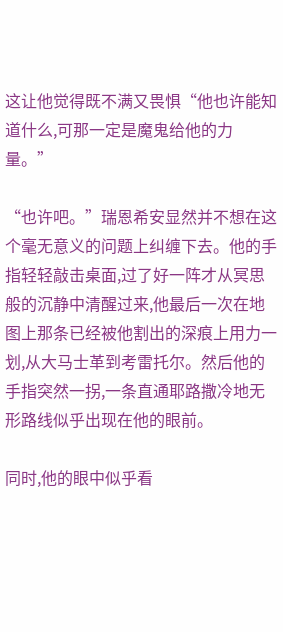这让他觉得既不满又畏惧“他也许能知道什么,可那一定是魔鬼给他的力量。”

“也许吧。”瑞恩希安显然并不想在这个毫无意义的问题上纠缠下去。他的手指轻轻敲击桌面,过了好一阵才从冥思般的沉静中清醒过来,他最后一次在地图上那条已经被他割出的深痕上用力一划,从大马士革到考雷托尔。然后他的手指突然一拐,一条直通耶路撒冷地无形路线似乎出现在他的眼前。

同时,他的眼中似乎看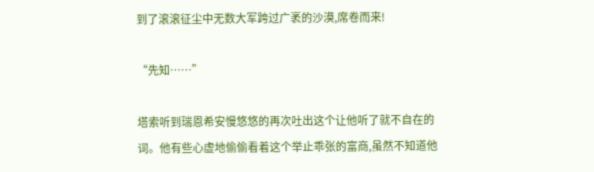到了滚滚征尘中无数大军跨过广袤的沙漠,席卷而来!

“先知……”

塔索听到瑞恩希安慢悠悠的再次吐出这个让他听了就不自在的词。他有些心虚地偷偷看着这个举止乖张的富商,虽然不知道他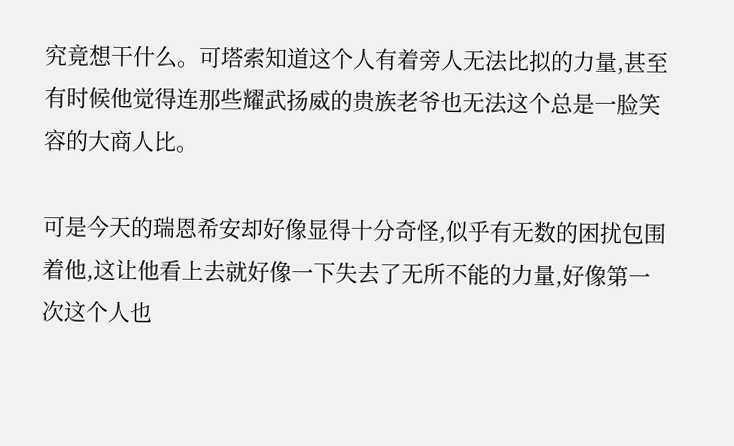究竟想干什么。可塔索知道这个人有着旁人无法比拟的力量,甚至有时候他觉得连那些耀武扬威的贵族老爷也无法这个总是一脸笑容的大商人比。

可是今天的瑞恩希安却好像显得十分奇怪,似乎有无数的困扰包围着他,这让他看上去就好像一下失去了无所不能的力量,好像第一次这个人也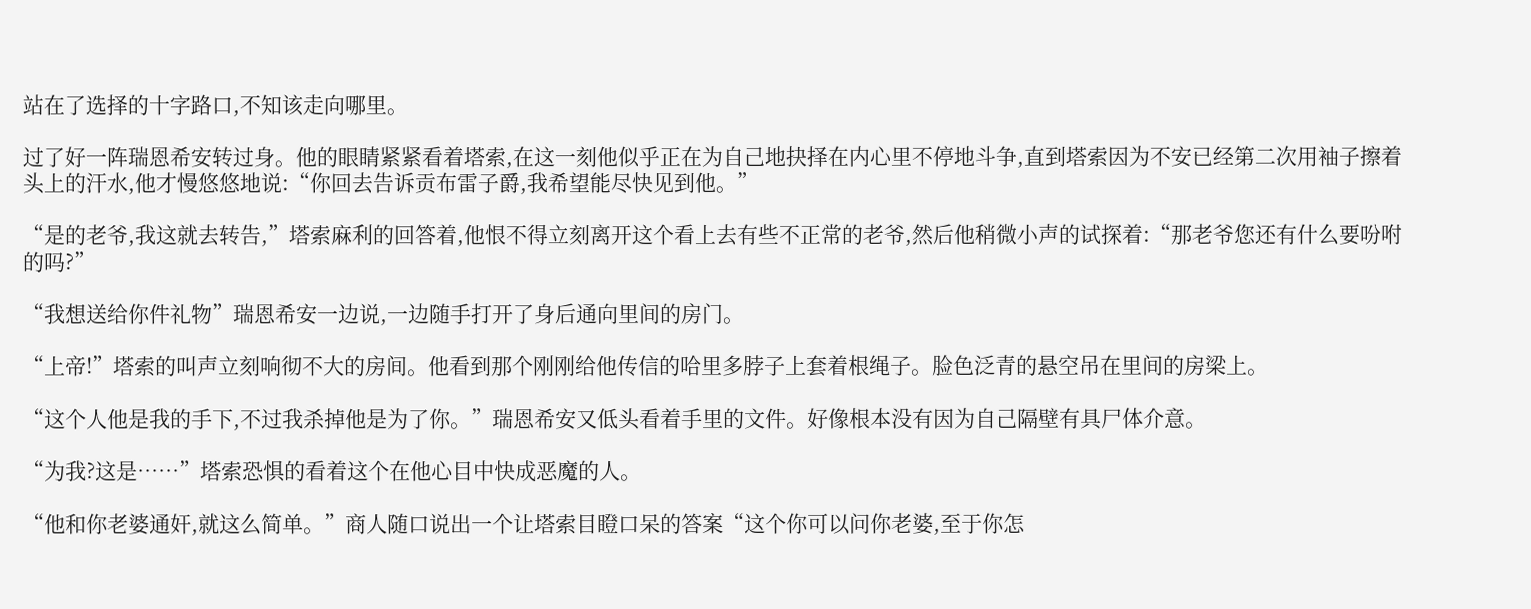站在了选择的十字路口,不知该走向哪里。

过了好一阵瑞恩希安转过身。他的眼睛紧紧看着塔索,在这一刻他似乎正在为自己地抉择在内心里不停地斗争,直到塔索因为不安已经第二次用袖子擦着头上的汗水,他才慢悠悠地说:“你回去告诉贡布雷子爵,我希望能尽快见到他。”

“是的老爷,我这就去转告,”塔索麻利的回答着,他恨不得立刻离开这个看上去有些不正常的老爷,然后他稍微小声的试探着:“那老爷您还有什么要吩咐的吗?”

“我想送给你件礼物”瑞恩希安一边说,一边随手打开了身后通向里间的房门。

“上帝!”塔索的叫声立刻响彻不大的房间。他看到那个刚刚给他传信的哈里多脖子上套着根绳子。脸色泛青的悬空吊在里间的房梁上。

“这个人他是我的手下,不过我杀掉他是为了你。”瑞恩希安又低头看着手里的文件。好像根本没有因为自己隔壁有具尸体介意。

“为我?这是……”塔索恐惧的看着这个在他心目中快成恶魔的人。

“他和你老婆通奸,就这么简单。”商人随口说出一个让塔索目瞪口呆的答案“这个你可以问你老婆,至于你怎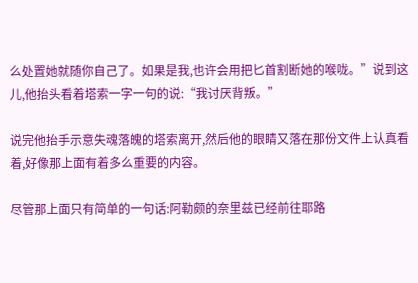么处置她就随你自己了。如果是我,也许会用把匕首割断她的喉咙。”说到这儿,他抬头看着塔索一字一句的说:“我讨厌背叛。”

说完他抬手示意失魂落魄的塔索离开,然后他的眼睛又落在那份文件上认真看着,好像那上面有着多么重要的内容。

尽管那上面只有简单的一句话:阿勒颇的奈里兹已经前往耶路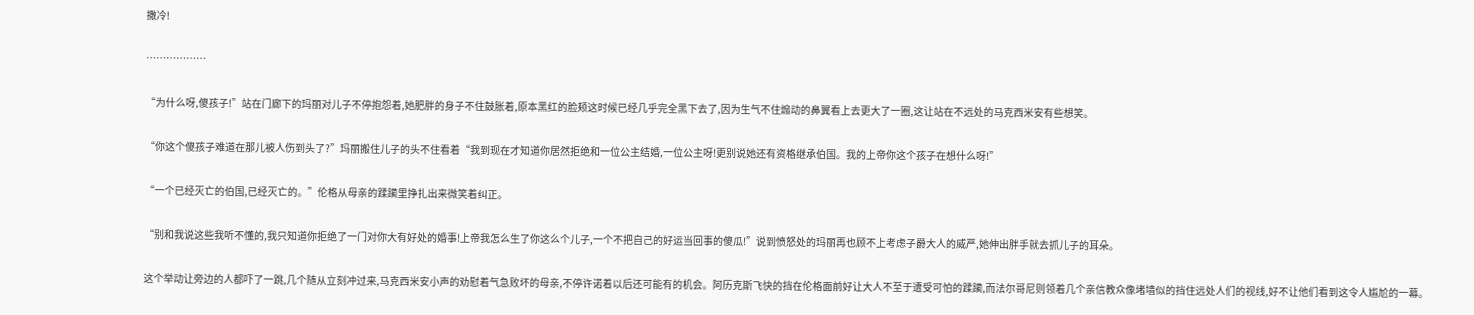撒冷!

………………

“为什么呀,傻孩子!”站在门廊下的玛丽对儿子不停抱怨着,她肥胖的身子不住鼓胀着,原本黑红的脸颊这时候已经几乎完全黑下去了,因为生气不住煽动的鼻翼看上去更大了一圈,这让站在不远处的马克西米安有些想笑。

“你这个傻孩子难道在那儿被人伤到头了?”玛丽搬住儿子的头不住看着“我到现在才知道你居然拒绝和一位公主结婚,一位公主呀!更别说她还有资格继承伯国。我的上帝你这个孩子在想什么呀!”

“一个已经灭亡的伯国,已经灭亡的。”伦格从母亲的蹂躏里挣扎出来微笑着纠正。

“别和我说这些我听不懂的,我只知道你拒绝了一门对你大有好处的婚事!上帝我怎么生了你这么个儿子,一个不把自己的好运当回事的傻瓜!”说到愤怒处的玛丽再也顾不上考虑子爵大人的威严,她伸出胖手就去抓儿子的耳朵。

这个举动让旁边的人都吓了一跳,几个随从立刻冲过来,马克西米安小声的劝慰着气急败坏的母亲,不停许诺着以后还可能有的机会。阿历克斯飞快的挡在伦格面前好让大人不至于遭受可怕的蹂躏,而法尔哥尼则领着几个亲信教众像堵墙似的挡住远处人们的视线,好不让他们看到这令人尴尬的一幕。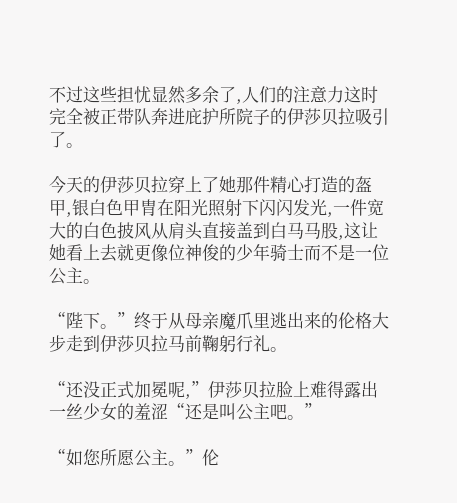不过这些担忧显然多余了,人们的注意力这时完全被正带队奔进庇护所院子的伊莎贝拉吸引了。

今天的伊莎贝拉穿上了她那件精心打造的盔甲,银白色甲胄在阳光照射下闪闪发光,一件宽大的白色披风从肩头直接盖到白马马股,这让她看上去就更像位神俊的少年骑士而不是一位公主。

“陛下。”终于从母亲魔爪里逃出来的伦格大步走到伊莎贝拉马前鞠躬行礼。

“还没正式加冕呢,”伊莎贝拉脸上难得露出一丝少女的羞涩“还是叫公主吧。”

“如您所愿公主。”伦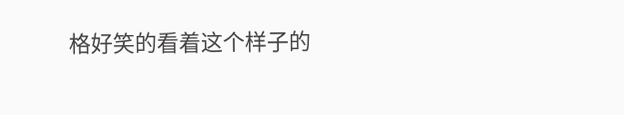格好笑的看着这个样子的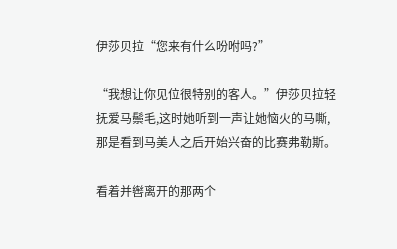伊莎贝拉“您来有什么吩咐吗?”

“我想让你见位很特别的客人。”伊莎贝拉轻抚爱马鬃毛,这时她听到一声让她恼火的马嘶,那是看到马美人之后开始兴奋的比赛弗勒斯。

看着并辔离开的那两个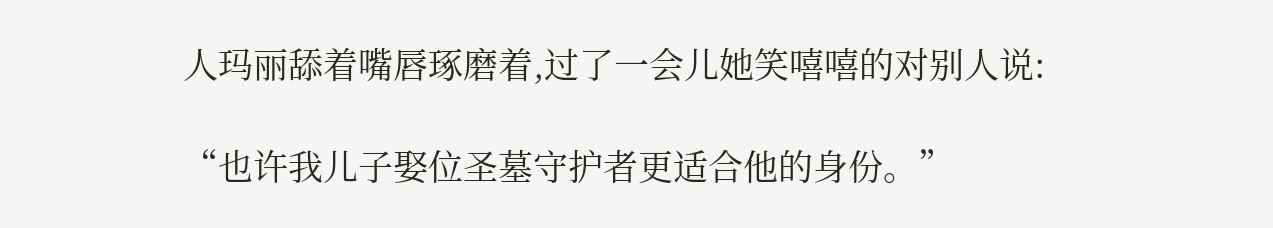人玛丽舔着嘴唇琢磨着,过了一会儿她笑嘻嘻的对别人说:

“也许我儿子娶位圣墓守护者更适合他的身份。”